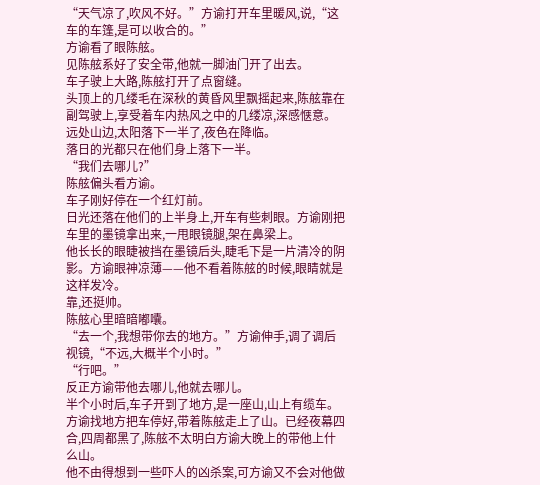“天气凉了,吹风不好。”方谕打开车里暖风,说,“这车的车篷,是可以收合的。”
方谕看了眼陈舷。
见陈舷系好了安全带,他就一脚油门开了出去。
车子驶上大路,陈舷打开了点窗缝。
头顶上的几缕毛在深秋的黄昏风里飘摇起来,陈舷靠在副驾驶上,享受着车内热风之中的几缕凉,深感惬意。
远处山边,太阳落下一半了,夜色在降临。
落日的光都只在他们身上落下一半。
“我们去哪儿?”
陈舷偏头看方谕。
车子刚好停在一个红灯前。
日光还落在他们的上半身上,开车有些刺眼。方谕刚把车里的墨镜拿出来,一甩眼镜腿,架在鼻梁上。
他长长的眼睫被挡在墨镜后头,睫毛下是一片清冷的阴影。方谕眼神凉薄——他不看着陈舷的时候,眼睛就是这样发冷。
靠,还挺帅。
陈舷心里暗暗嘟囔。
“去一个,我想带你去的地方。”方谕伸手,调了调后视镜,“不远,大概半个小时。”
“行吧。”
反正方谕带他去哪儿,他就去哪儿。
半个小时后,车子开到了地方,是一座山,山上有缆车。
方谕找地方把车停好,带着陈舷走上了山。已经夜幕四合,四周都黑了,陈舷不太明白方谕大晚上的带他上什么山。
他不由得想到一些吓人的凶杀案,可方谕又不会对他做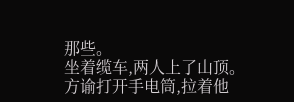那些。
坐着缆车,两人上了山顶。
方谕打开手电筒,拉着他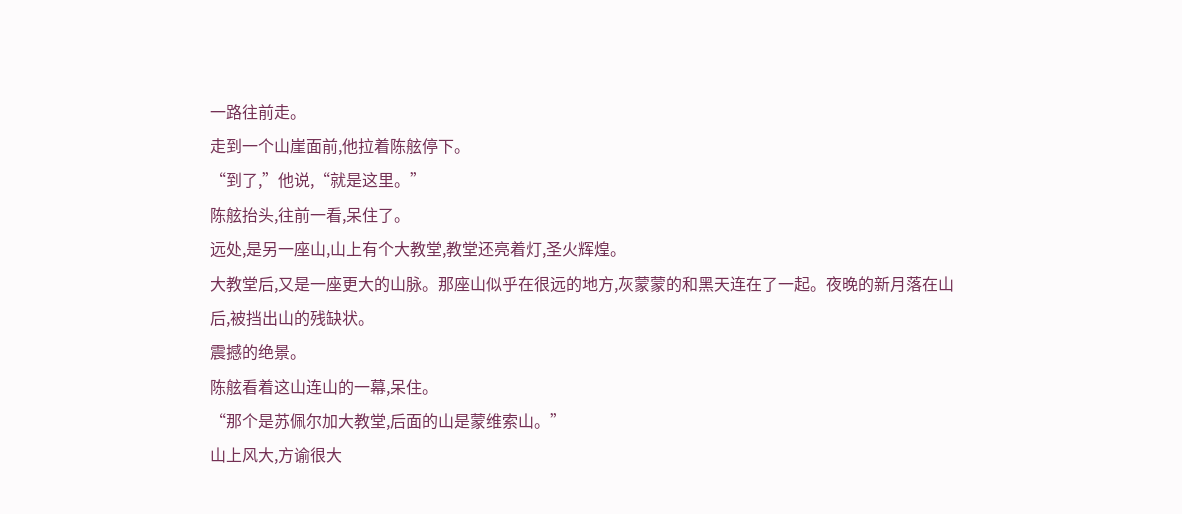一路往前走。
走到一个山崖面前,他拉着陈舷停下。
“到了,”他说,“就是这里。”
陈舷抬头,往前一看,呆住了。
远处,是另一座山,山上有个大教堂,教堂还亮着灯,圣火辉煌。
大教堂后,又是一座更大的山脉。那座山似乎在很远的地方,灰蒙蒙的和黑天连在了一起。夜晚的新月落在山后,被挡出山的残缺状。
震撼的绝景。
陈舷看着这山连山的一幕,呆住。
“那个是苏佩尔加大教堂,后面的山是蒙维索山。”
山上风大,方谕很大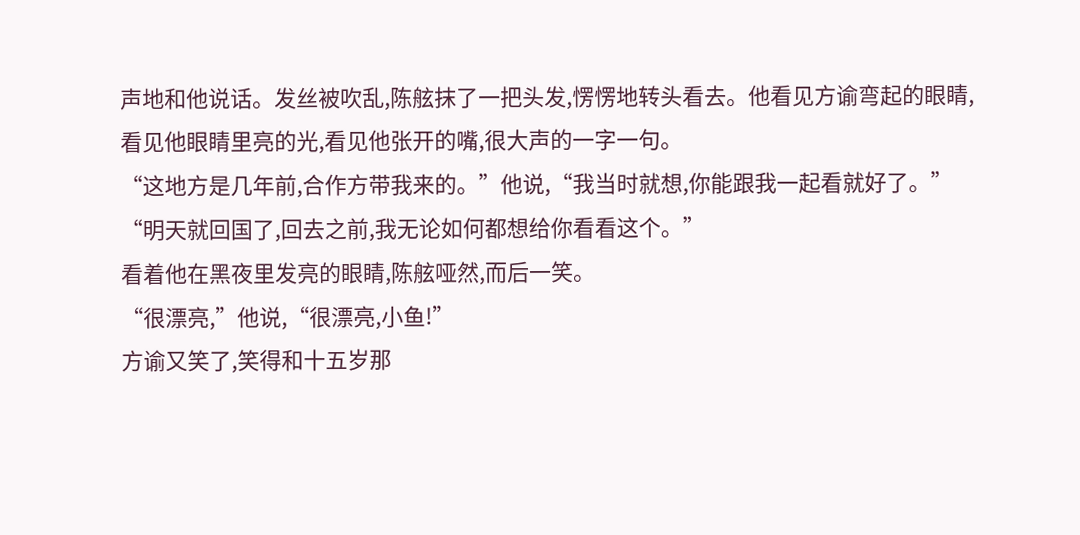声地和他说话。发丝被吹乱,陈舷抹了一把头发,愣愣地转头看去。他看见方谕弯起的眼睛,看见他眼睛里亮的光,看见他张开的嘴,很大声的一字一句。
“这地方是几年前,合作方带我来的。”他说,“我当时就想,你能跟我一起看就好了。”
“明天就回国了,回去之前,我无论如何都想给你看看这个。”
看着他在黑夜里发亮的眼睛,陈舷哑然,而后一笑。
“很漂亮,”他说,“很漂亮,小鱼!”
方谕又笑了,笑得和十五岁那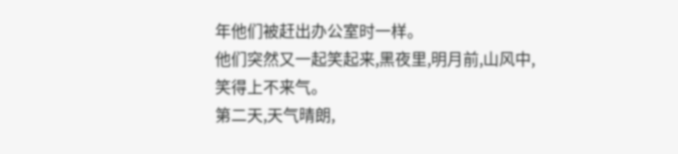年他们被赶出办公室时一样。
他们突然又一起笑起来,黑夜里,明月前,山风中,笑得上不来气。
第二天,天气晴朗,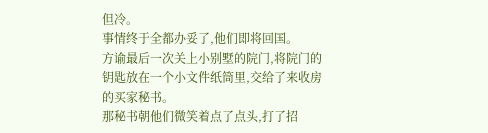但冷。
事情终于全都办妥了,他们即将回国。
方谕最后一次关上小别墅的院门,将院门的钥匙放在一个小文件纸筒里,交给了来收房的买家秘书。
那秘书朝他们微笑着点了点头,打了招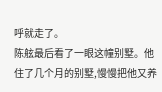呼就走了。
陈舷最后看了一眼这幢别墅。他住了几个月的别墅,慢慢把他又养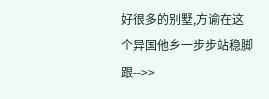好很多的别墅,方谕在这个异国他乡一步步站稳脚跟-->>